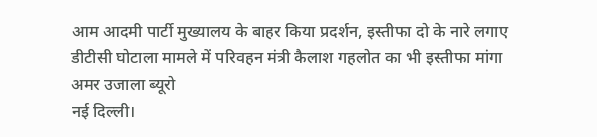आम आदमी पार्टी मुख्यालय के बाहर किया प्रदर्शन, इस्तीफा दो के नारे लगाए
डीटीसी घोटाला मामले में परिवहन मंत्री कैलाश गहलोत का भी इस्तीफा मांगा
अमर उजाला ब्यूरो
नई दिल्ली।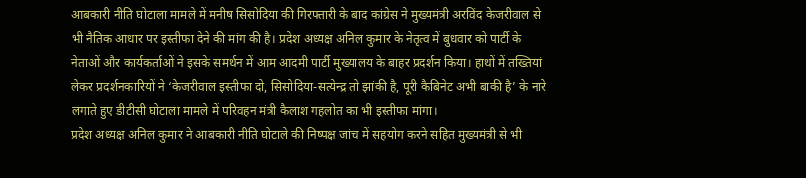आबकारी नीति घोटाला मामले में मनीष सिसोदिया की गिरफ्तारी के बाद कांग्रेस ने मुख्यमंत्री अरविंद केजरीवाल से भी नैतिक आधार पर इस्तीफा देने की मांग की है। प्रदेश अध्यक्ष अनिल कुमार के नेतृत्व में बुधवार को पार्टी के नेताओं और कार्यकर्ताओं ने इसके समर्थन में आम आदमी पार्टी मुख्यालय के बाहर प्रदर्शन किया। हाथों में तख्तियां लेकर प्रदर्शनकारियों ने ‘केजरीवाल इस्तीफा दो, सिसोदिया-सत्येन्द्र तो झांकी है, पूरी कैबिनेट अभी बाकी है’ के नारे लगाते हुए डीटीसी घोटाला मामले में परिवहन मंत्री कैलाश गहलोत का भी इस्तीफा मांगा।
प्रदेश अध्यक्ष अनिल कुमार ने आबकारी नीति घोटाले की निष्पक्ष जांच में सहयोग करने सहित मुख्यमंत्री से भी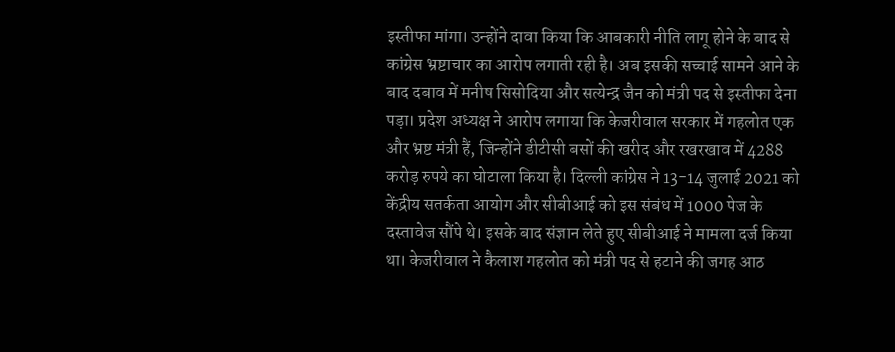इस्तीफा मांगा। उन्होंने दावा किया कि आबकारी नीति लागू होने के बाद से कांग्रेस भ्रष्टाचार का आरोप लगाती रही है। अब इसकी सच्चाई सामने आने के बाद दबाव में मनीष सिसोदिया और सत्येन्द्र जैन को मंत्री पद से इस्तीफा देना पड़ा। प्रदेश अध्यक्ष ने आरोप लगाया कि केजरीवाल सरकार में गहलोत एक और भ्रष्ट मंत्री हैं, जिन्होंने डीटीसी बसों की खरीद और रखरखाव में 4288 करोड़ रुपये का घोटाला किया है। दिल्ली कांग्रेस ने 13-14 जुलाई 2021 को केंद्रीय सतर्कता आयोग और सीबीआई को इस संबंध में 1000 पेज के दस्तावेज सौंपे थे। इसके बाद संज्ञान लेते हुए सीबीआई ने मामला दर्ज किया था। केजरीवाल ने कैलाश गहलोत को मंत्री पद से हटाने की जगह आठ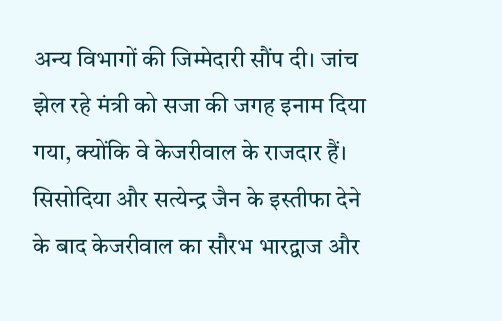अन्य विभागों की जिम्मेदारी सौंप दी। जांच झेल रहे मंत्री को सजा की जगह इनाम दिया गया, क्योंकि वे केजरीवाल के राजदार हैं। सिसोदिया और सत्येन्द्र जैन के इस्तीफा देने के बाद केजरीवाल का सौरभ भारद्वाज और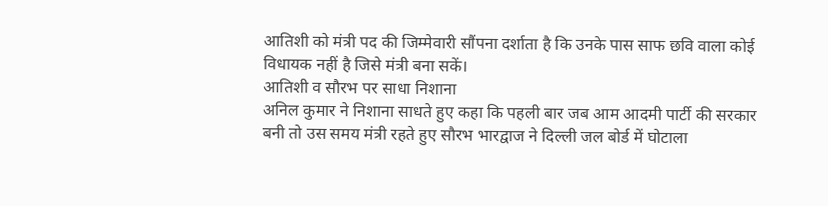आतिशी को मंत्री पद की जिम्मेवारी सौंपना दर्शाता है कि उनके पास साफ छवि वाला कोई विधायक नहीं है जिसे मंत्री बना सकें।
आतिशी व सौरभ पर साधा निशाना
अनिल कुमार ने निशाना साधते हुए कहा कि पहली बार जब आम आदमी पार्टी की सरकार बनी तो उस समय मंत्री रहते हुए सौरभ भारद्वाज ने दिल्ली जल बोर्ड में घोटाला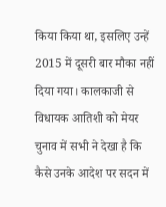किया किया था, इसलिए उन्हें 2015 में दूसरी बार मौका नहीं दिया गया। कालकाजी से विधायक आतिशी को मेयर चुनाव में सभी ने देखा है कि कैसे उनके आदेश पर सदन में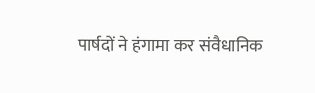पार्षदों ने हंगामा कर संवैधानिक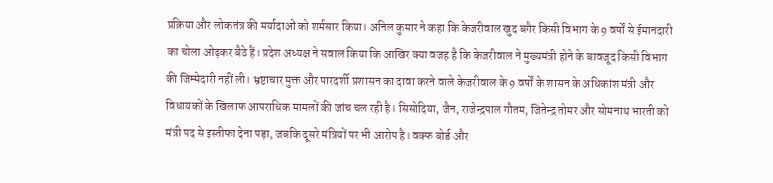प्रक्रिया और लोकतंत्र की मर्यादाओं को शर्मसार किया। अनिल कुमार ने कहा कि केजरीवाल खुद बगैर किसी विभाग के 9 वर्षों से ईमानदारी का चोला ओढ़कर बैठे हैं। प्रदेश अध्यक्ष ने सवाल किया कि आखिर क्या वजह है कि केजरीवाल ने मुख्यमंत्री होने के बावजूद किसी विभाग की जिम्मेदारी नहीं ली। भ्रष्टाचार मुक्त और पारदर्शी प्रशासन का दावा करने वाले केजरीवाल के 9 वर्षों के शासन के अधिकांश मंत्री और विधायकों के खिलाफ आपराधिक मामलों की जांच चल रही है। सिसोदिया, जैन, राजेन्द्रपाल गौतम, जितेन्द्र तोमर और सोमनाथ भारती को मंत्री पद से इस्तीफा देना पड़ा, जबकि दूसरे मंत्रियों पर भी आरोप है। वक्फ बोर्ड और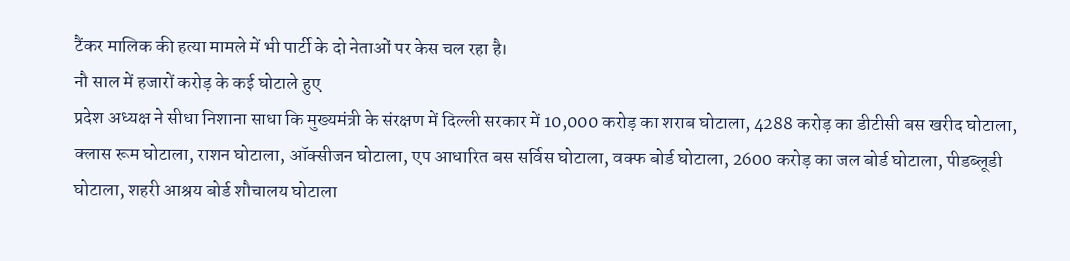टैंकर मालिक की हत्या मामले में भी पार्टी के दो नेताओं पर केस चल रहा है।
नौ साल में हजारों करोड़ के कई घोटाले हुए
प्रदेश अध्यक्ष ने सीधा निशाना साधा कि मुख्यमंत्री के संरक्षण में दिल्ली सरकार में 10,000 करोड़ का शराब घोटाला, 4288 करोड़ का डीटीसी बस खरीद घोटाला, क्लास रूम घोटाला, राशन घोटाला, ऑक्सीजन घोटाला, एप आधारित बस सर्विस घोटाला, वक्फ बोर्ड घोटाला, 2600 करोड़ का जल बोर्ड घोटाला, पीडब्लूडी घोटाला, शहरी आश्रय बोर्ड शौचालय घोटाला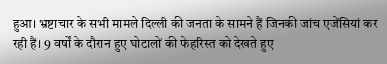हुआ। भ्रष्टाचार के सभी मामले दिल्ली की जनता के सामने हैं जिनकी जांच एजेंसियां कर रही हैं। 9 वर्षों के दौरान हुए घोटालों की फेहरिस्त को देखते हुए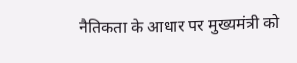नैतिकता के आधार पर मुख्यमंत्री को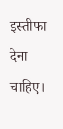इस्तीफा देना चाहिए।